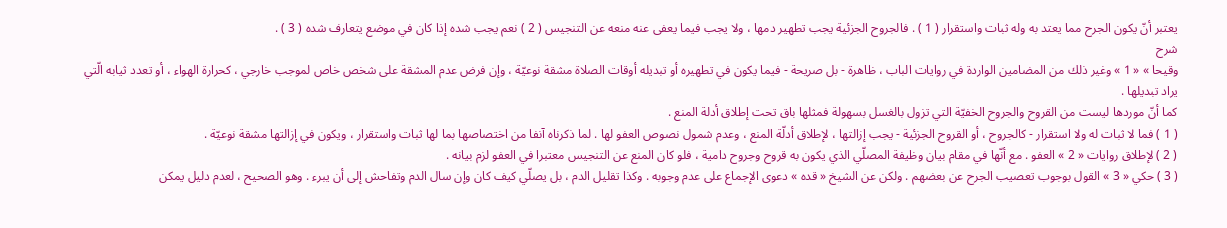يعتبر أنّ يكون الجرح مما يعتد به وله ثبات واستقرار ( 1 ) . فالجروح الجزئية يجب تطهير دمها ، ولا يجب فيما يعفى عنه منعه عن التنجيس ( 2 ) نعم يجب شده إذا كان في موضع يتعارف شده ( 3 ) .
شرح
وقيحا » « 1 » وغير ذلك من المضامين الواردة في روايات الباب ، ظاهرة - بل صريحة - فيما يكون في تطهيره أو تبديله أوقات الصلاة مشقة نوعيّة ، وإن فرض عدم المشقة على شخص خاص لموجب خارجي ، كحرارة الهواء ، أو تعدد ثيابه الّتي يراد تبديلها .
كما أنّ موردها ليست من القروح والجروح الخفيّة التي تزول بالغسل بسهولة فمثلها باق تحت إطلاق أدلة المنع .
( 1 ) فما لا ثبات له ولا استقرار - كالجروح ، أو القروح الجزئية - يجب إزالتها ، لإطلاق أدلّة المنع ، وعدم شمول نصوص العفو لها . لما ذكرناه آنفا من اختصاصها بما لها ثبات واستقرار ، ويكون في إزالتها مشقة نوعيّة .
( 2 ) لإطلاق روايات « 2 » العفو . مع أنّها في مقام بيان وظيفة المصلّي الذي يكون به قروح وجروح دامية ، فلو كان المنع عن التنجيس معتبرا في العفو لزم بيانه .
( 3 ) حكي « 3 » القول بوجوب تعصيب الجرح عن بعضهم . ولكن عن الشيخ « قده » دعوى الإجماع على عدم وجوبه . وكذا تقليل الدم ، بل يصلّي كيف كان وإن سال الدم وتفاحش إلى أن يبرء . وهو الصحيح ، لعدم دليل يمكن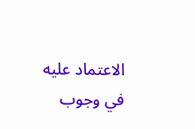الاعتماد عليه في وجوب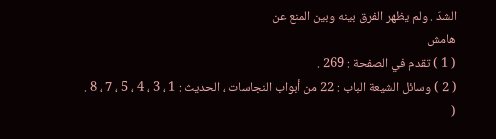الشدّ . ولم يظهر الفرق بينه وبين المنع عن
هامش
( 1 ) تقدم في الصفحة : 269 .
( 2 ) وسائل الشيعة الباب : 22 من أبواب النجاسات ، الحديث : 1 ، 3 ، 4 ، 5 ، 7 ، 8 .
(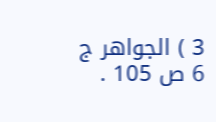3 ) الجواهر ج 6 ص 105 .